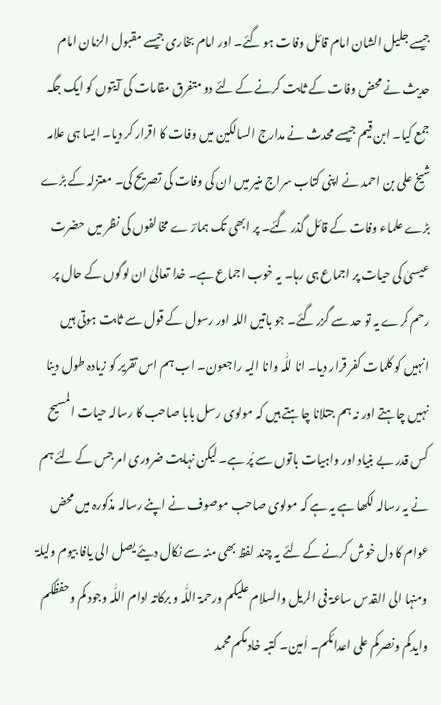جیسے جلیل الشان امام قائل وفات ہو گئے۔ اور امام بخاری جیسے مقبول الزمان امام حدیث نے محض وفات کے ثابت کرنے کے لئے دو متفرق مقامات کی آیتوں کو ایک جگہ جمع کیا۔ ابن قیم جیسے محدث نے مدارج السالکین میں وفات کا اقرار کر دیا۔ ایسا ہی علامہ شیخ علی بن احمد نے اپنی کتاب سراج منیر میں ان کی وفات کی تصریح کی۔ معتزلہ کے بڑے بڑے علماء وفات کے قائل گذر گئے۔ پر ابھی تک ہمارؔ ے مخالفوں کی نظر میں حضرت عیسیٰ کی حیات پر اجماع ہی رہا۔ یہ خوب اجماع ہے۔ خدا تعالیٰ ان لوگوں کے حال پر رحم کرے یہ تو حد سے گزر گئے۔ جو باتیں اللہ اور رسول کے قول سے ثابت ہوتی ہیں انہیں کو کلمات کفر قرار دیا۔ انا للّٰہ وانا الیہ راجعون۔ اب ہم اس تقریر کو زیادہ طول دینا نہیں چاہتے اور نہ ہم جتلانا چاہتے ہیں کہ مولوی رسل بابا صاحب کا رسالہ حیات المسیح کس قدر بے بنیاد اور واہیات باتوں سے پُر ہے۔ لیکن نہایت ضروری امر جس کے لئے ہم نے یہ رسالہ لکھا ہے یہ ہے کہ مولوی صاحب موصوف نے اپنے رسالہ مذکورہ میں محض عوام کا دل خوش کرنے کے لئے یہ چند لفظ بھی منہ سے نکال دیئے یصل الی یافا بیوم ولیلۃ ومنہا الی القدس ساعۃ فی الریل والسلام علیکم ورحمۃ اللّٰہ و برکاتہ ادام اللّٰہ وجود کم وحفظکم وایدکم ونصرکم علی اعدائکم۔ اٰمین۔ کتبہ خادمکم محمد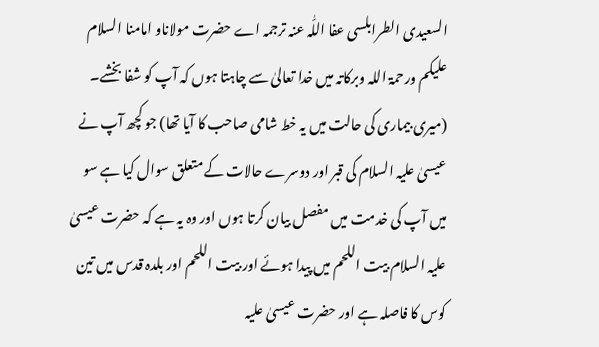السعیدی الطرابلسی عفا اللّٰہ عنہ ترجمہ اے حضرت مولاناو امامنا السلام علیکم ورحمۃ اللہ وبرکاتہ میں خدا تعالیٰ سے چاہتا ہوں کہ آپ کو شفا بخشے۔ (میری بیماری کی حالت میں یہ خط شامی صاحب کا آیا تھا) جو کچھ آپ نے عیسیٰ علیہ السلام کی قبر اور دوسرے حالات کے متعلق سوال کیا ہے سو میں آپ کی خدمت میں مفصل بیان کرتا ہوں اور وہ یہ ہے کہ حضرت عیسیٰ علیہ السلام بیت اللحم میں پیدا ہوئے اور بیت اللحم اور بلدہ قدس میں تین کوس کا فاصلہ ہے اور حضرت عیسیٰ علیہ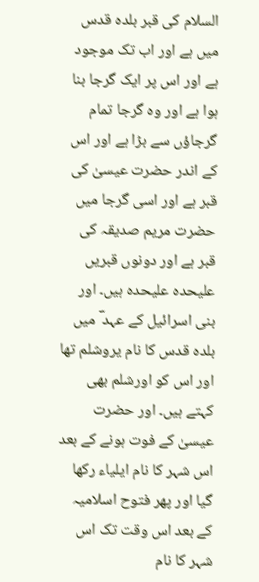السلام کی قبر بلدہ قدس میں ہے اور اب تک موجود ہے اور اس پر ایک گرجا بنا ہوا ہے اور وہ گرجا تمام گرجاؤں سے بڑا ہے اور اس کے اندر حضرت عیسیٰ کی قبر ہے اور اسی گرجا میں حضرت مریم صدیقہ کی قبر ہے اور دونوں قبریں علیحدہ علیحدہ ہیں۔ اور بنی اسرائیل کے عہد ؔ میں بلدہ قدس کا نام یروشلم تھا اور اس کو اورشلم بھی کہتے ہیں۔ اور حضرت عیسیٰ کے فوت ہونے کے بعد اس شہر کا نام ایلیاء رکھا گیا اور پھر فتوح اسلامیہ کے بعد اس وقت تک اس شہر کا نام